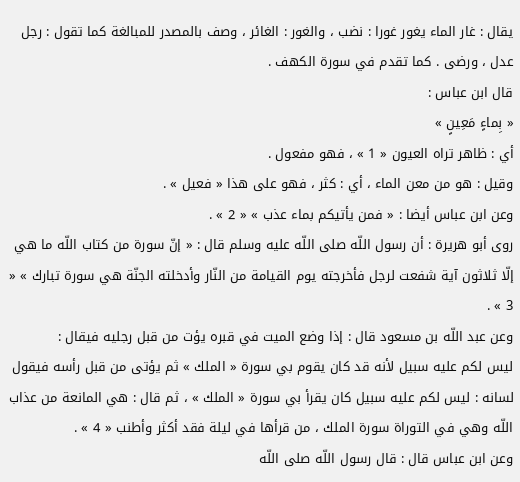يقال : غار الماء يغور غورا : نضب ، والغور : الغائر ، وصف بالمصدر للمبالغة كما تقول : رجل عدل ، ورضى . كما تقدم في سورة الكهف .
قال ابن عباس :
« بِماءٍ مَعِينٍ »
أي : ظاهر تراه العيون « 1 » ، فهو مفعول .
وقيل : هو من معن الماء ، أي : كثر ، فهو على هذا « فعيل » .
وعن ابن عباس أيضا : « فمن يأتيكم بماء عذب » « 2 » .
روى أبو هريرة : أن رسول اللّه صلى اللّه عليه وسلم قال : « إنّ سورة من كتاب اللّه ما هي إلّا ثلاثون آية شفعت لرجل فأخرجته يوم القيامة من النّار وأدخلته الجنّة هي سورة تبارك » « 3 » .
وعن عبد اللّه بن مسعود قال : إذا وضع الميت في قبره يؤت من قبل رجليه فيقال :
ليس لكم عليه سبيل لأنه قد كان يقوم بي سورة « الملك » ثم يؤتى من قبل رأسه فيقول لسانه : ليس لكم عليه سبيل كان يقرأ بي سورة « الملك » ، ثم قال : هي المانعة من عذاب اللّه وهي في التوراة سورة الملك ، من قرأها في ليلة فقد أكثر وأطنب « 4 » .
وعن ابن عباس قال : قال رسول اللّه صلى اللّه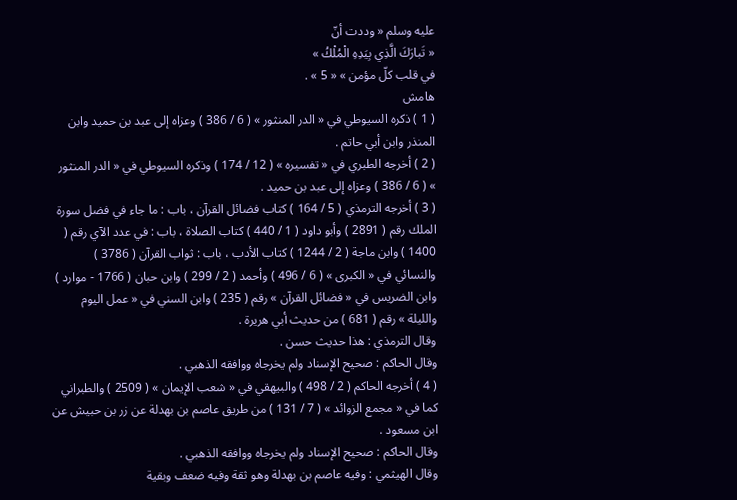عليه وسلم « وددت أنّ
« تَبارَكَ الَّذِي بِيَدِهِ الْمُلْكُ »
في قلب كلّ مؤمن » « 5 » .
هامش
( 1 ) ذكره السيوطي في « الدر المنثور » ( 6 / 386 ) وعزاه إلى عبد بن حميد وابن المنذر وابن أبي حاتم .
( 2 ) أخرجه الطبري في « تفسيره » ( 12 / 174 ) وذكره السيوطي في « الدر المنثور » ( 6 / 386 ) وعزاه إلى عبد بن حميد .
( 3 ) أخرجه الترمذي ( 5 / 164 ) كتاب فضائل القرآن ، باب : ما جاء في فضل سورة الملك رقم ( 2891 ) وأبو داود ( 1 / 440 ) كتاب الصلاة ، باب : في عدد الآي رقم ( 1400 ) وابن ماجة ( 2 / 1244 ) كتاب الأدب ، باب : ثواب القرآن ( 3786 ) والنسائي في « الكبرى » ( 6 / 496 ) وأحمد ( 2 / 299 ) وابن حبان ( 1766 - موارد ) وابن الضريس في « فضائل القرآن » رقم ( 235 ) وابن السني في « عمل اليوم والليلة » رقم ( 681 ) من حديث أبي هريرة .
وقال الترمذي : هذا حديث حسن .
وقال الحاكم : صحيح الإسناد ولم يخرجاه ووافقه الذهبي .
( 4 ) أخرجه الحاكم ( 2 / 498 ) والبيهقي في « شعب الإيمان » ( 2509 ) والطبراني كما في « مجمع الزوائد » ( 7 / 131 ) من طريق عاصم بن بهدلة عن زر بن حبيش عن ابن مسعود .
وقال الحاكم : صحيح الإسناد ولم يخرجاه ووافقه الذهبي .
وقال الهيثمي : وفيه عاصم بن بهدلة وهو ثقة وفيه ضعف وبقية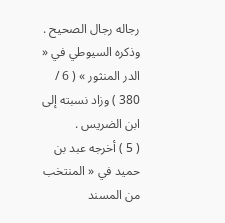رجاله رجال الصحيح .
وذكره السيوطي في « الدر المنثور » ( 6 / 380 ) وزاد نسبته إلى ابن الضريس .
( 5 ) أخرجه عبد بن حميد في « المنتخب من المسند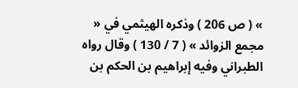» ( ص 206 ) وذكره الهيثمي في « مجمع الزوائد » ( 7 / 130 ) وقال رواه الطبراني وفيه إبراهيم بن الحكم بن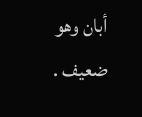أبان وهو ضعيف .